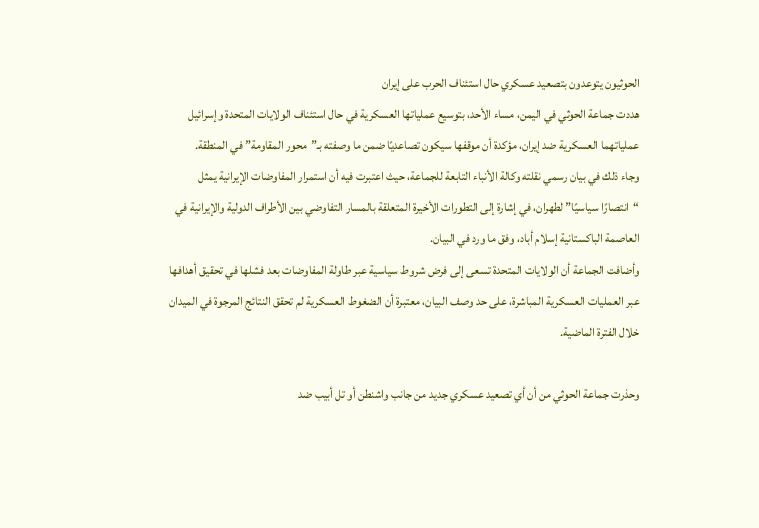الحوثيون يتوعدون بتصعيد عسكري حال استئناف الحرب على إيران
هددت جماعة الحوثي في اليمن، مساء الأحد، بتوسيع عملياتها العسكرية في حال استئناف الولايات المتحدة وإسرائيل عملياتهما العسكرية ضد إيران، مؤكدة أن موقفها سيكون تصاعديًا ضمن ما وصفته بـ”محور المقاومة” في المنطقة.
وجاء ذلك في بيان رسمي نقلته وكالة الأنباء التابعة للجماعة، حيث اعتبرت فيه أن استمرار المفاوضات الإيرانية يمثل “انتصارًا سياسيًا” لطهران، في إشارة إلى التطورات الأخيرة المتعلقة بالمسار التفاوضي بين الأطراف الدولية والإيرانية في العاصمة الباكستانية إسلام أباد، وفق ما ورد في البيان.
وأضافت الجماعة أن الولايات المتحدة تسعى إلى فرض شروط سياسية عبر طاولة المفاوضات بعد فشلها في تحقيق أهدافها عبر العمليات العسكرية المباشرة، على حد وصف البيان، معتبرة أن الضغوط العسكرية لم تحقق النتائج المرجوة في الميدان خلال الفترة الماضية.

وحذرت جماعة الحوثي من أن أي تصعيد عسكري جديد من جانب واشنطن أو تل أبيب ضد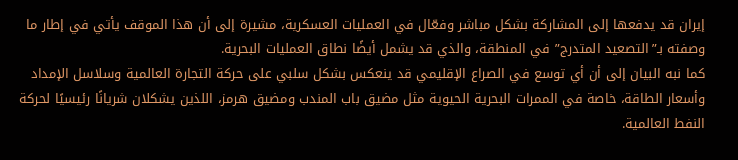إيران قد يدفعها إلى المشاركة بشكل مباشر وفعّال في العمليات العسكرية، مشيرة إلى أن هذا الموقف يأتي في إطار ما وصفته بـ”التصعيد المتدرج” في المنطقة، والذي قد يشمل أيضًا نطاق العمليات البحرية.
كما نبه البيان إلى أن أي توسع في الصراع الإقليمي قد ينعكس بشكل سلبي على حركة التجارة العالمية وسلاسل الإمداد وأسعار الطاقة، خاصة في الممرات البحرية الحيوية مثل مضيق باب المندب ومضيق هرمز، اللذين يشكلان شريانًا رئيسيًا لحركة النفط العالمية.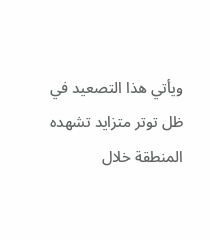ويأتي هذا التصعيد في ظل توتر متزايد تشهده المنطقة خلال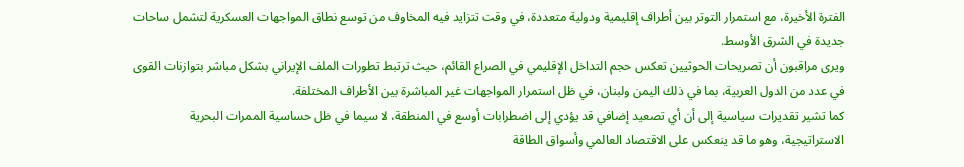الفترة الأخيرة، مع استمرار التوتر بين أطراف إقليمية ودولية متعددة، في وقت تتزايد فيه المخاوف من توسع نطاق المواجهات العسكرية لتشمل ساحات جديدة في الشرق الأوسط.
ويرى مراقبون أن تصريحات الحوثيين تعكس حجم التداخل الإقليمي في الصراع القائم، حيث ترتبط تطورات الملف الإيراني بشكل مباشر بتوازنات القوى في عدد من الدول العربية، بما في ذلك اليمن ولبنان، في ظل استمرار المواجهات غير المباشرة بين الأطراف المختلفة.
كما تشير تقديرات سياسية إلى أن أي تصعيد إضافي قد يؤدي إلى اضطرابات أوسع في المنطقة، لا سيما في ظل حساسية الممرات البحرية الاستراتيجية، وهو ما قد ينعكس على الاقتصاد العالمي وأسواق الطاقة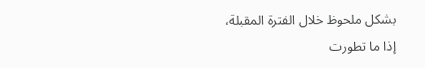بشكل ملحوظ خلال الفترة المقبلة، إذا ما تطورت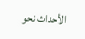الأحداث نحو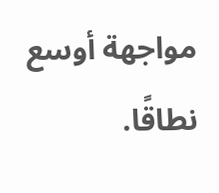مواجهة أوسع نطاقًا.